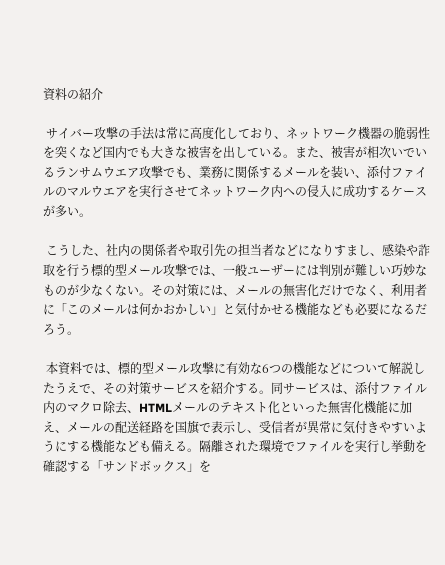資料の紹介

 サイバー攻撃の手法は常に高度化しており、ネットワーク機器の脆弱性を突くなど国内でも大きな被害を出している。また、被害が相次いでいるランサムウエア攻撃でも、業務に関係するメールを装い、添付ファイルのマルウエアを実行させてネットワーク内への侵入に成功するケースが多い。

 こうした、社内の関係者や取引先の担当者などになりすまし、感染や詐取を行う標的型メール攻撃では、一般ユーザーには判別が難しい巧妙なものが少なくない。その対策には、メールの無害化だけでなく、利用者に「このメールは何かおかしい」と気付かせる機能なども必要になるだろう。

 本資料では、標的型メール攻撃に有効な6つの機能などについて解説したうえで、その対策サービスを紹介する。同サービスは、添付ファイル内のマクロ除去、HTMLメールのテキスト化といった無害化機能に加え、メールの配送経路を国旗で表示し、受信者が異常に気付きやすいようにする機能なども備える。隔離された環境でファイルを実行し挙動を確認する「サンドボックス」を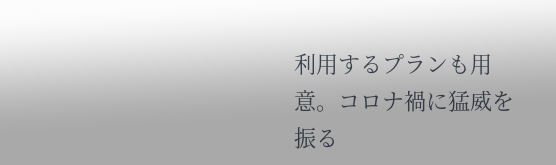利用するプランも用意。コロナ禍に猛威を振る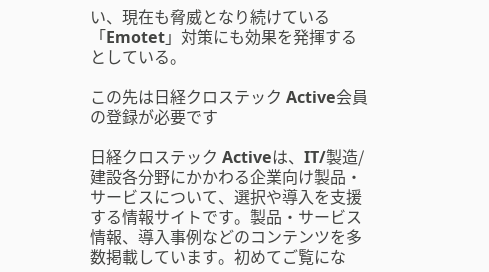い、現在も脅威となり続けている「Emotet」対策にも効果を発揮するとしている。

この先は日経クロステック Active会員の登録が必要です

日経クロステック Activeは、IT/製造/建設各分野にかかわる企業向け製品・サービスについて、選択や導入を支援する情報サイトです。製品・サービス情報、導入事例などのコンテンツを多数掲載しています。初めてご覧にな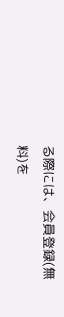る際には、会員登録(無料)を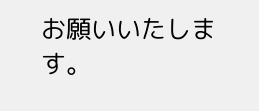お願いいたします。